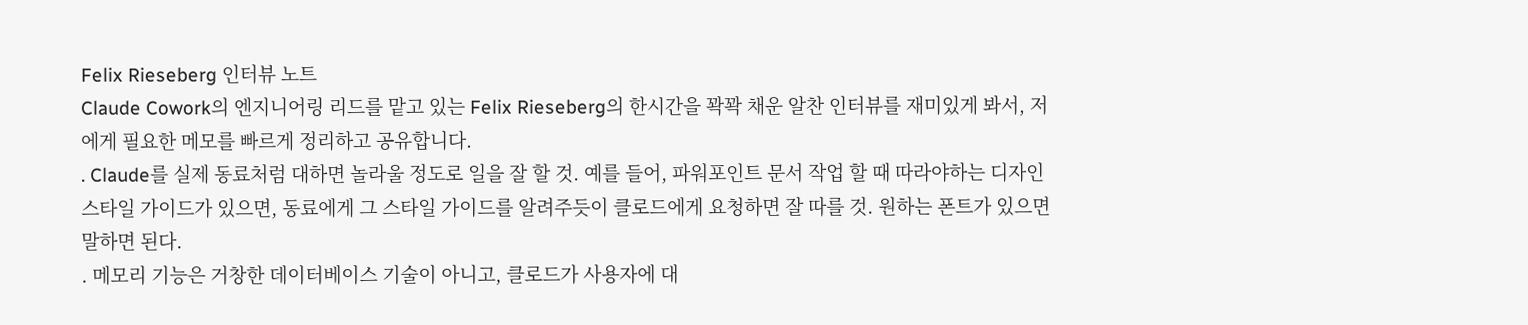Felix Rieseberg 인터뷰 노트
Claude Cowork의 엔지니어링 리드를 맡고 있는 Felix Rieseberg의 한시간을 꽉꽉 채운 알찬 인터뷰를 재미있게 봐서, 저에게 필요한 메모를 빠르게 정리하고 공유합니다.
. Claude를 실제 동료처럼 대하면 놀라울 정도로 일을 잘 할 것. 예를 들어, 파워포인트 문서 작업 할 때 따라야하는 디자인 스타일 가이드가 있으면, 동료에게 그 스타일 가이드를 알려주듯이 클로드에게 요청하면 잘 따를 것. 원하는 폰트가 있으면 말하면 된다.
. 메모리 기능은 거창한 데이터베이스 기술이 아니고, 클로드가 사용자에 대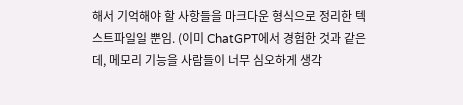해서 기억해야 할 사항들을 마크다운 형식으로 정리한 텍스트파일일 뿐임. (이미 ChatGPT에서 경험한 것과 같은데, 메모리 기능을 사람들이 너무 심오하게 생각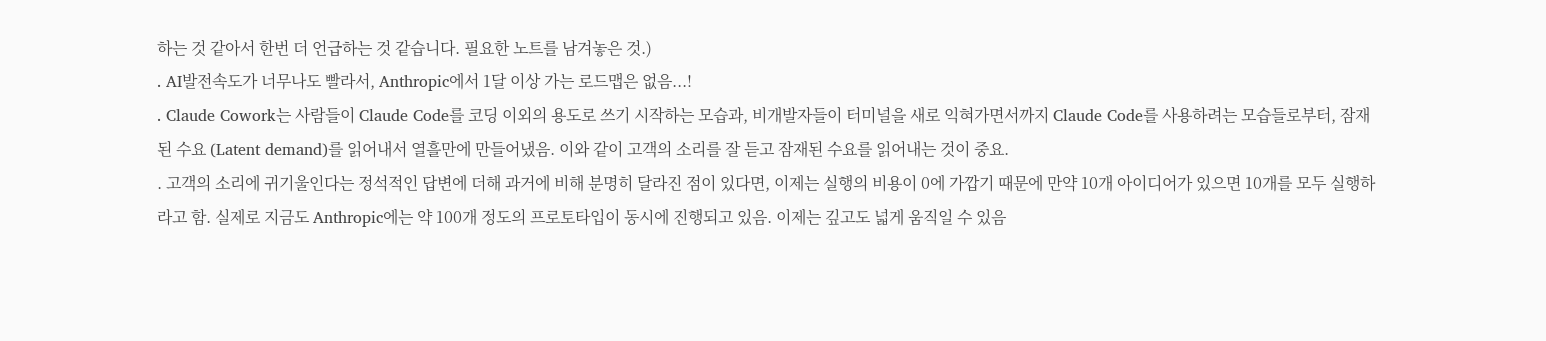하는 것 같아서 한번 더 언급하는 것 같습니다. 필요한 노트를 남겨놓은 것.)
. AI발전속도가 너무나도 빨라서, Anthropic에서 1달 이상 가는 로드맵은 없음...!
. Claude Cowork는 사람들이 Claude Code를 코딩 이외의 용도로 쓰기 시작하는 모습과, 비개발자들이 터미널을 새로 익혀가면서까지 Claude Code를 사용하려는 모습들로부터, 잠재된 수요 (Latent demand)를 읽어내서 열흘만에 만들어냈음. 이와 같이 고객의 소리를 잘 듣고 잠재된 수요를 읽어내는 것이 중요.
. 고객의 소리에 귀기울인다는 정석적인 답변에 더해 과거에 비해 분명히 달라진 점이 있다면, 이제는 실행의 비용이 0에 가깝기 때문에 만약 10개 아이디어가 있으면 10개를 모두 실행하라고 함. 실제로 지금도 Anthropic에는 약 100개 정도의 프로토타입이 동시에 진행되고 있음. 이제는 깊고도 넓게 움직일 수 있음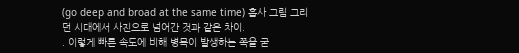(go deep and broad at the same time) 흡사 그림 그리던 시대에서 사진으로 넘어간 것과 같은 차이.
. 이렇게 빠른 속도에 비해 병목이 발생하는 쪽을 굳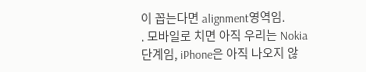이 꼽는다면 alignment영역임.
. 모바일로 치면 아직 우리는 Nokia단계임, iPhone은 아직 나오지 않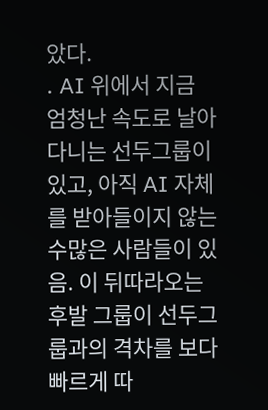았다.
. AI 위에서 지금 엄청난 속도로 날아다니는 선두그룹이 있고, 아직 AI 자체를 받아들이지 않는 수많은 사람들이 있음. 이 뒤따라오는 후발 그룹이 선두그룹과의 격차를 보다 빠르게 따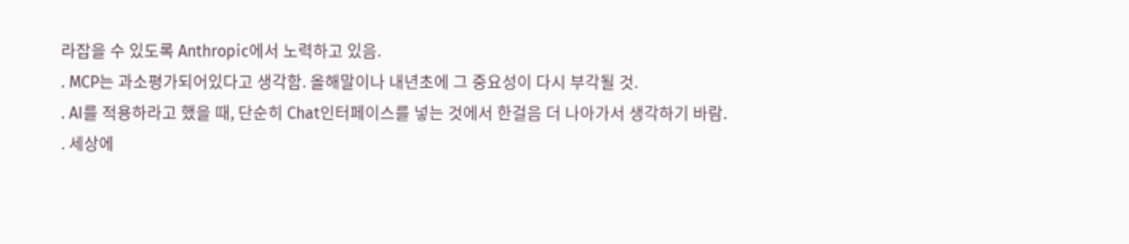라잡을 수 있도록 Anthropic에서 노력하고 있음.
. MCP는 과소평가되어있다고 생각함. 올해말이나 내년초에 그 중요성이 다시 부각될 것.
. AI를 적용하라고 했을 때, 단순히 Chat인터페이스를 넣는 것에서 한걸음 더 나아가서 생각하기 바람.
. 세상에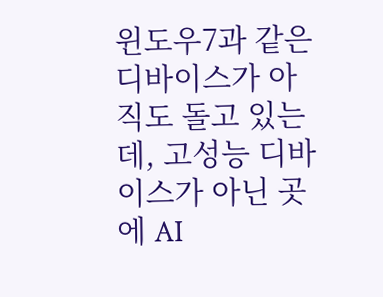윈도우7과 같은 디바이스가 아직도 돌고 있는데, 고성능 디바이스가 아닌 곳에 AI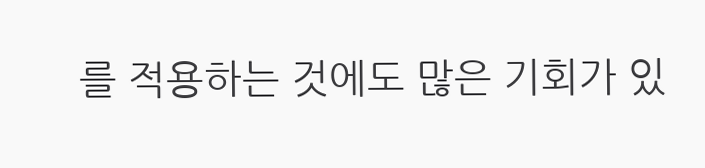를 적용하는 것에도 많은 기회가 있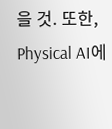을 것. 또한, Physical AI에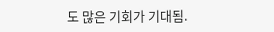도 많은 기회가 기대됨.